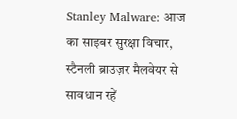Stanley Malware: आज का साइबर सुरक्षा विचार, स्टैनली ब्राउज़र मैलवेयर से सावधान रहें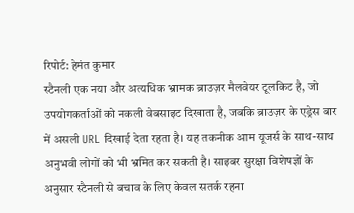रिपोर्ट: हेमंत कुमार
स्टैनली एक नया और अत्यधिक भ्रामक ब्राउज़र मैलवेयर टूलकिट है, जो उपयोगकर्ताओं को नकली वेबसाइट दिखाता है, जबकि ब्राउज़र के एड्रेस बार में असली URL दिखाई देता रहता है। यह तकनीक आम यूजर्स के साथ-साथ अनुभवी लोगों को भी भ्रमित कर सकती है। साइबर सुरक्षा विशेषज्ञों के अनुसार स्टैनली से बचाव के लिए केवल सतर्क रहना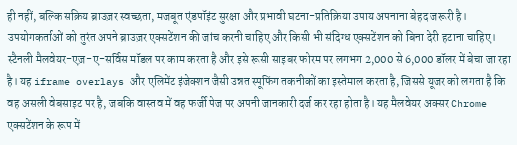ही नहीं, बल्कि सक्रिय ब्राउज़र स्वच्छता, मजबूत एंडपॉइंट सुरक्षा और प्रभावी घटना-प्रतिक्रिया उपाय अपनाना बेहद जरूरी है। उपयोगकर्ताओं को तुरंत अपने ब्राउज़र एक्सटेंशन की जांच करनी चाहिए और किसी भी संदिग्ध एक्सटेंशन को बिना देरी हटाना चाहिए।
स्टैनली मैलवेयर-एज़-ए-सर्विस मॉडल पर काम करता है और इसे रूसी साइबर फोरम पर लगभग 2,000 से 6,000 डॉलर में बेचा जा रहा है। यह iframe overlays और एलिमेंट इंजेक्शन जैसी उन्नत स्पूफिंग तकनीकों का इस्तेमाल करता है, जिससे यूजर को लगता है कि वह असली वेबसाइट पर है, जबकि वास्तव में वह फर्जी पेज पर अपनी जानकारी दर्ज कर रहा होता है। यह मैलवेयर अक्सर Chrome एक्सटेंशन के रूप में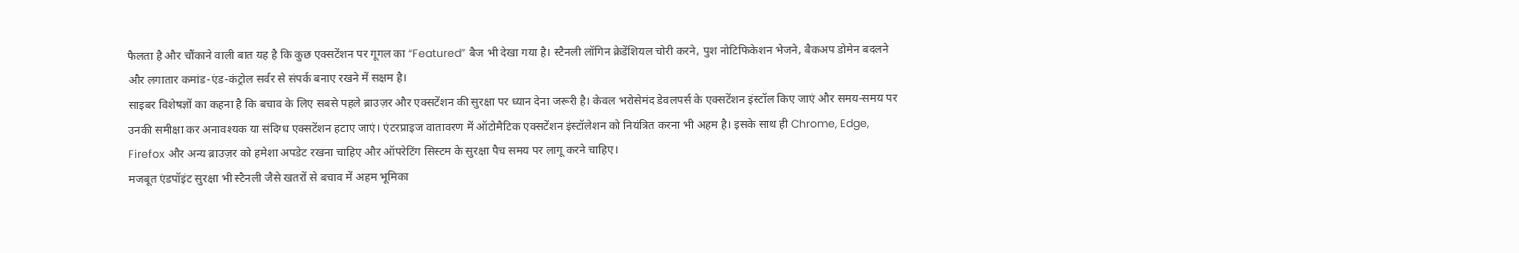फैलता है और चौंकाने वाली बात यह है कि कुछ एक्सटेंशन पर गूगल का “Featured” बैज भी देखा गया है। स्टैनली लॉगिन क्रेडेंशियल चोरी करने, पुश नोटिफिकेशन भेजने, बैकअप डोमेन बदलने और लगातार कमांड-एंड-कंट्रोल सर्वर से संपर्क बनाए रखने में सक्षम है।
साइबर विशेषज्ञों का कहना है कि बचाव के लिए सबसे पहले ब्राउज़र और एक्सटेंशन की सुरक्षा पर ध्यान देना जरूरी है। केवल भरोसेमंद डेवलपर्स के एक्सटेंशन इंस्टॉल किए जाएं और समय-समय पर उनकी समीक्षा कर अनावश्यक या संदिग्ध एक्सटेंशन हटाए जाएं। एंटरप्राइज वातावरण में ऑटोमैटिक एक्सटेंशन इंस्टॉलेशन को नियंत्रित करना भी अहम है। इसके साथ ही Chrome, Edge, Firefox और अन्य ब्राउज़र को हमेशा अपडेट रखना चाहिए और ऑपरेटिंग सिस्टम के सुरक्षा पैच समय पर लागू करने चाहिए।
मजबूत एंडपॉइंट सुरक्षा भी स्टैनली जैसे खतरों से बचाव में अहम भूमिका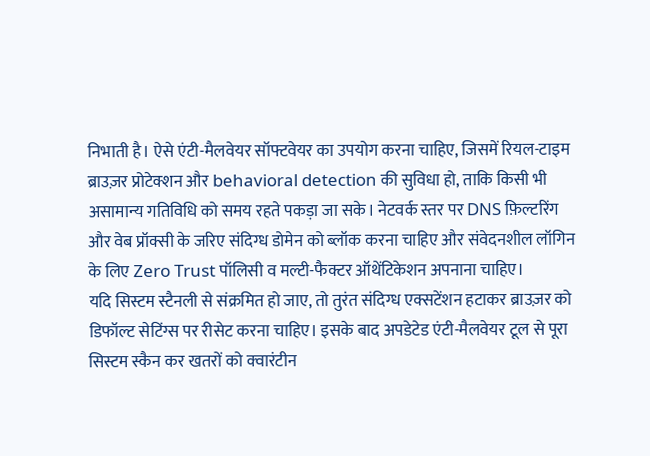निभाती है। ऐसे एंटी-मैलवेयर सॉफ्टवेयर का उपयोग करना चाहिए, जिसमें रियल-टाइम ब्राउज़र प्रोटेक्शन और behavioral detection की सुविधा हो, ताकि किसी भी असामान्य गतिविधि को समय रहते पकड़ा जा सके। नेटवर्क स्तर पर DNS फ़िल्टरिंग और वेब प्रॉक्सी के जरिए संदिग्ध डोमेन को ब्लॉक करना चाहिए और संवेदनशील लॉगिन के लिए Zero Trust पॉलिसी व मल्टी-फैक्टर ऑथेंटिकेशन अपनाना चाहिए।
यदि सिस्टम स्टैनली से संक्रमित हो जाए, तो तुरंत संदिग्ध एक्सटेंशन हटाकर ब्राउज़र को डिफॉल्ट सेटिंग्स पर रीसेट करना चाहिए। इसके बाद अपडेटेड एंटी-मैलवेयर टूल से पूरा सिस्टम स्कैन कर खतरों को क्वारंटीन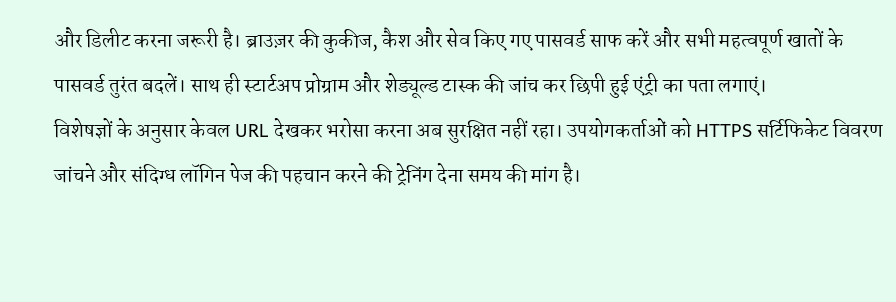और डिलीट करना जरूरी है। ब्राउज़र की कुकीज, कैश और सेव किए गए पासवर्ड साफ करें और सभी महत्वपूर्ण खातों के पासवर्ड तुरंत बदलें। साथ ही स्टार्टअप प्रोग्राम और शेड्यूल्ड टास्क की जांच कर छिपी हुई एंट्री का पता लगाएं।
विशेषज्ञों के अनुसार केवल URL देखकर भरोसा करना अब सुरक्षित नहीं रहा। उपयोगकर्ताओं को HTTPS सर्टिफिकेट विवरण जांचने और संदिग्ध लॉगिन पेज की पहचान करने की ट्रेनिंग देना समय की मांग है।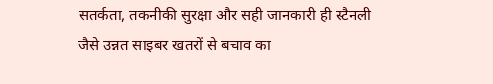सतर्कता, तकनीकी सुरक्षा और सही जानकारी ही स्टैनली जैसे उन्नत साइबर खतरों से बचाव का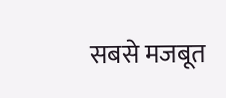सबसे मजबूत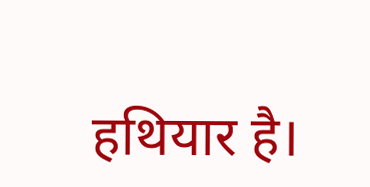हथियार है।